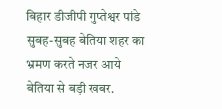बिहार डीजीपी गुप्तेश्वर पांडे सुबह-सुबह बेतिया शहर का भ्रमण करते नजर आये
बेतिया से बड़ी खबर.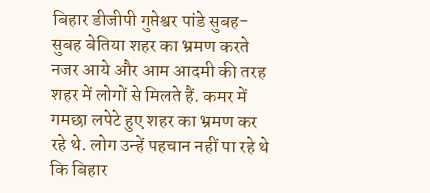बिहार डीजीपी गुप्तेश्वर पांडे सुबह-सुबह बेतिया शहर का भ्रमण करते नजर आये और आम आदमी की तरह शहर में लोगों से मिलते हैं. कमर में गमछा लपेटे हुए शहर का भ्रमण कर रहे थे. लोग उन्हें पहचान नहीं पा रहे थे कि बिहार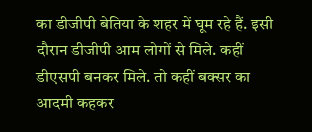का डीजीपी बेतिया के शहर में घूम रहे हैं. इसी दौरान डीजीपी आम लोगों से मिले. कहीं डीएसपी बनकर मिले. तो कहीं बक्सर का आदमी कहकर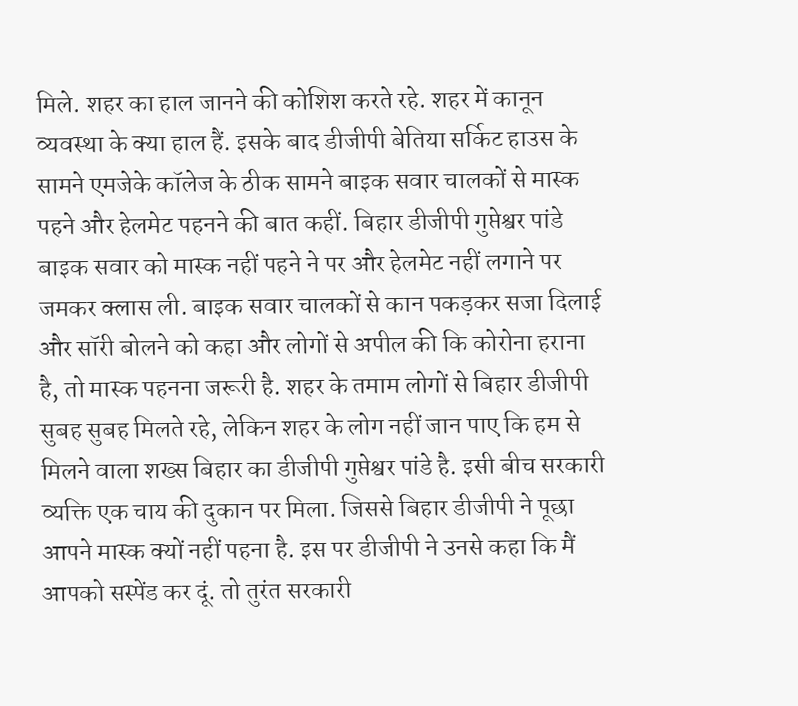मिले. शहर का हाल जानने की कोशिश करते रहे. शहर में कानून व्यवस्था के क्या हाल हैं. इसके बाद डीजीपी बेतिया सर्किट हाउस के सामने एमजेके कॉलेज के ठीक सामने बाइक सवार चालकों से मास्क पहने और हेलमेट पहनने की बात कहीं. बिहार डीजीपी गुप्तेश्वर पांडे बाइक सवार को मास्क नहीं पहने ने पर और हेलमेट नहीं लगाने पर जमकर क्लास ली. बाइक सवार चालकों से कान पकड़कर सजा दिलाई और सॉरी बोलने को कहा और लोगों से अपील की कि कोरोना हराना है, तो मास्क पहनना जरूरी है. शहर के तमाम लोगों से बिहार डीजीपी सुबह सुबह मिलते रहे, लेकिन शहर के लोग नहीं जान पाए कि हम से मिलने वाला शख्स बिहार का डीजीपी गुप्तेश्वर पांडे है. इसी बीच सरकारी व्यक्ति एक चाय की दुकान पर मिला. जिससे बिहार डीजीपी ने पूछा आपने मास्क क्यों नहीं पहना है. इस पर डीजीपी ने उनसे कहा कि मैं आपको सस्पेंड कर दूं. तो तुरंत सरकारी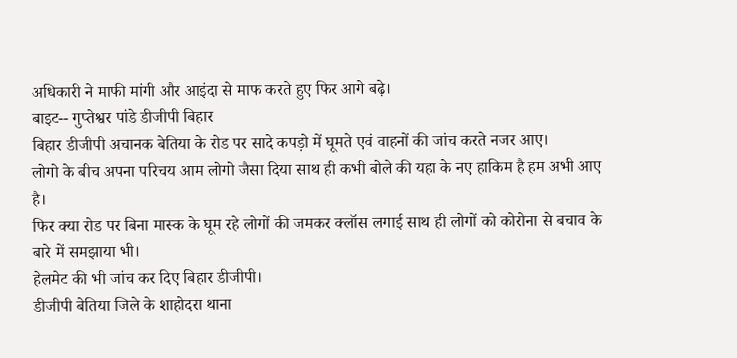अधिकारी ने माफी मांगी और आइंदा से माफ करते हुए फिर आगे बढ़े।
बाइट-- गुप्तेश्वर पांडे डीजीपी बिहार
बिहार डीजीपी अचानक बेतिया के रोड पर सादे कपड़ो में घूमते एवं वाहनों की जांच करते नजर आए।
लोगो के बीच अपना परिचय आम लोगो जैसा दिया साथ ही कभी बोले की यहा के नए हाकिम है हम अभी आए है।
फिर क्या रोड पर बिना मास्क के घूम रहे लोगों की जमकर क्लॉस लगाई साथ ही लोगों को कोरोना से बचाव के बारे में समझाया भी।
हेलमेट की भी जांच कर दिए बिहार डीजीपी।
डीजीपी बेतिया जिले के शाहोदरा थाना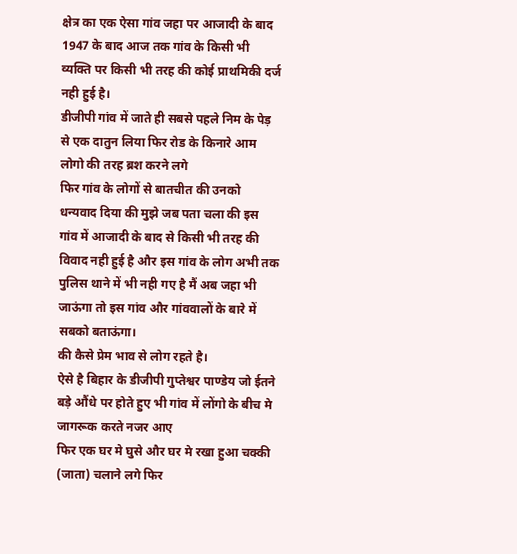क्षेत्र का एक ऐसा गांव जहा पर आजादी के बाद 1947 के बाद आज तक गांव के किसी भी व्यक्ति पर किसी भी तरह की कोई प्राथमिकी दर्ज नही हुई है।
डीजीपी गांव में जाते ही सबसे पहले निम के पेड़ से एक दातुन लिया फिर रोड के किनारे आम लोगो की तरह ब्रश करने लगे
फिर गांव के लोगों से बातचीत की उनको धन्यवाद दिया की मुझे जब पता चला की इस गांव में आजादी के बाद से किसी भी तरह की विवाद नही हुई है और इस गांव के लोग अभी तक पुलिस थाने में भी नही गए है मैं अब जहा भी जाऊंगा तो इस गांव और गांववालों के बारे में सबको बताऊंगा।
की कैसे प्रेम भाव से लोग रहते है।
ऐसे है बिहार के डीजीपी गुप्तेश्वर पाण्डेय जो ईतने बड़े औंधे पर होते हुए भी गांव में लोंगो के बीच मे जागरूक करते नजर आए
फिर एक घर मे घुसे और घर मे रखा हुआ चक्की (जाता) चलाने लगे फिर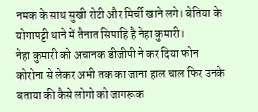नमक के साथ सुखी रोटी और मिर्ची खाने लगे। बेतिया के योगापट्टी थाने में तैनात सिपाहि है नेहा कुमारी।
नेहा कुमारी को अचानक डीजीपी ने कर दिया फोन
कोरोना से लेकर अभी तक का जाना हाल चाल फिर उनके बताया की कैसे लोगो को जागरूक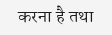करना है तथा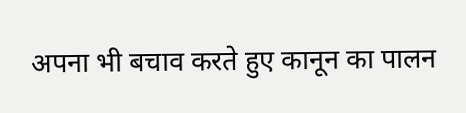अपना भी बचाव करते हुए कानून का पालन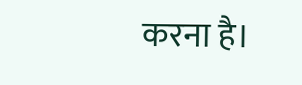करना है।